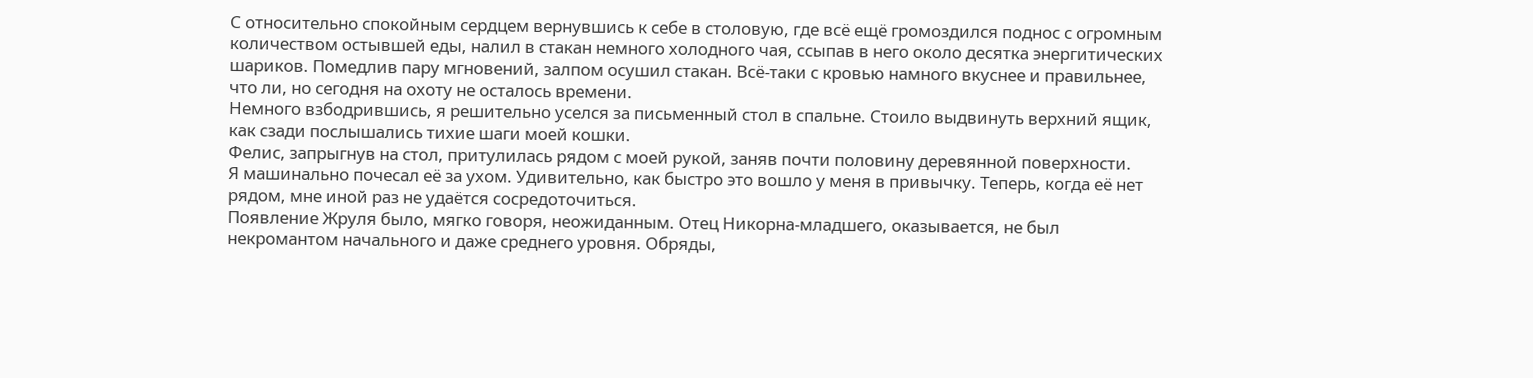С относительно спокойным сердцем вернувшись к себе в столовую, где всё ещё громоздился поднос с огромным количеством остывшей еды, налил в стакан немного холодного чая, ссыпав в него около десятка энергитических шариков. Помедлив пару мгновений, залпом осушил стакан. Всё-таки с кровью намного вкуснее и правильнее, что ли, но сегодня на охоту не осталось времени.
Немного взбодрившись, я решительно уселся за письменный стол в спальне. Стоило выдвинуть верхний ящик, как сзади послышались тихие шаги моей кошки.
Фелис, запрыгнув на стол, притулилась рядом с моей рукой, заняв почти половину деревянной поверхности.
Я машинально почесал её за ухом. Удивительно, как быстро это вошло у меня в привычку. Теперь, когда её нет рядом, мне иной раз не удаётся сосредоточиться.
Появление Жруля было, мягко говоря, неожиданным. Отец Никорна-младшего, оказывается, не был некромантом начального и даже среднего уровня. Обряды,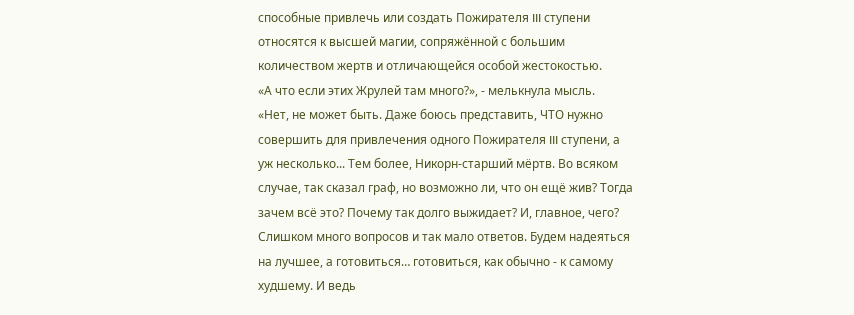способные привлечь или создать Пожирателя III ступени относятся к высшей магии, сопряжённой с большим количеством жертв и отличающейся особой жестокостью.
«А что если этих Жрулей там много?», - мелькнула мысль.
«Нет, не может быть. Даже боюсь представить, ЧТО нужно совершить для привлечения одного Пожирателя III ступени, а уж несколько... Тем более, Никорн-старший мёртв. Во всяком случае, так сказал граф, но возможно ли, что он ещё жив? Тогда зачем всё это? Почему так долго выжидает? И, главное, чего? Слишком много вопросов и так мало ответов. Будем надеяться на лучшее, а готовиться… готовиться, как обычно - к самому худшему. И ведь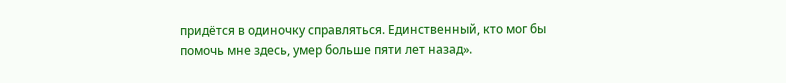придётся в одиночку справляться. Единственный, кто мог бы помочь мне здесь, умер больше пяти лет назад».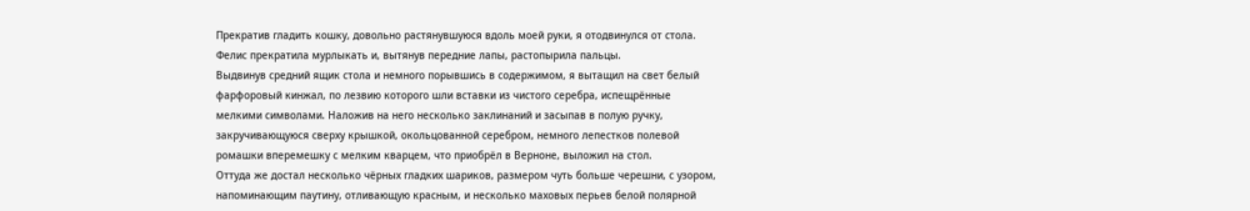Прекратив гладить кошку, довольно растянувшуюся вдоль моей руки, я отодвинулся от стола. Фелис прекратила мурлыкать и, вытянув передние лапы, растопырила пальцы.
Выдвинув средний ящик стола и немного порывшись в содержимом, я вытащил на свет белый фарфоровый кинжал, по лезвию которого шли вставки из чистого серебра, испещрённые мелкими символами. Наложив на него несколько заклинаний и засыпав в полую ручку, закручивающуюся сверху крышкой, окольцованной серебром, немного лепестков полевой ромашки вперемешку с мелким кварцем, что приобрёл в Верноне, выложил на стол.
Оттуда же достал несколько чёрных гладких шариков, размером чуть больше черешни, с узором, напоминающим паутину, отливающую красным, и несколько маховых перьев белой полярной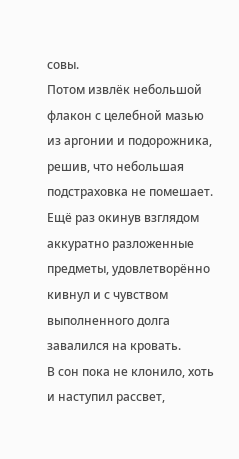совы.
Потом извлёк небольшой флакон с целебной мазью из аргонии и подорожника, решив, что небольшая подстраховка не помешает.
Ещё раз окинув взглядом аккуратно разложенные предметы, удовлетворённо кивнул и с чувством выполненного долга завалился на кровать.
В сон пока не клонило, хоть и наступил рассвет,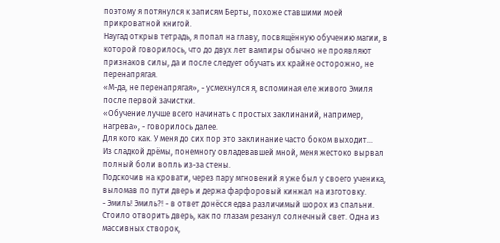поэтому я потянулся к записям Берты, похоже ставшими моей прикроватной книгой.
Наугад открыв тетрадь, я попал на главу, посвящённую обучению магии, в которой говорилось, что до двух лет вампиры обычно не проявляют признаков силы, да и после следует обучать их крайне осторожно, не перенапрягая.
«М-да, не перенапрягая», - усмехнулся я, вспоминая еле живого Эмиля после первой зачистки.
«Обучение лучше всего начинать с простых заклинаний, например, нагрева», - говорилось далее.
Для кого как. У меня до сих пор это заклинание часто боком выходит...
Из сладкой дрёмы, понемногу овладевавшей мной, меня жестоко вырвал полный боли вопль из-за стены.
Подскочив на кровати, через пару мгновений я уже был у своего ученика, выломав по пути дверь и держа фарфоровый кинжал на изготовку.
- Эмиль! Эмиль?! - в ответ донёсся едва различимый шорох из спальни.
Стоило отворить дверь, как по глазам резанул солнечный свет. Одна из массивных створок,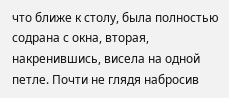что ближе к столу, была полностью содрана с окна, вторая, накренившись, висела на одной петле. Почти не глядя набросив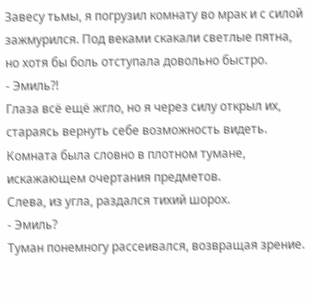Завесу тьмы, я погрузил комнату во мрак и с силой зажмурился. Под веками скакали светлые пятна, но хотя бы боль отступала довольно быстро.
- Эмиль?!
Глаза всё ещё жгло, но я через силу открыл их, стараясь вернуть себе возможность видеть. Комната была словно в плотном тумане, искажающем очертания предметов.
Слева, из угла, раздался тихий шорох.
- Эмиль?
Туман понемногу рассеивался, возвращая зрение.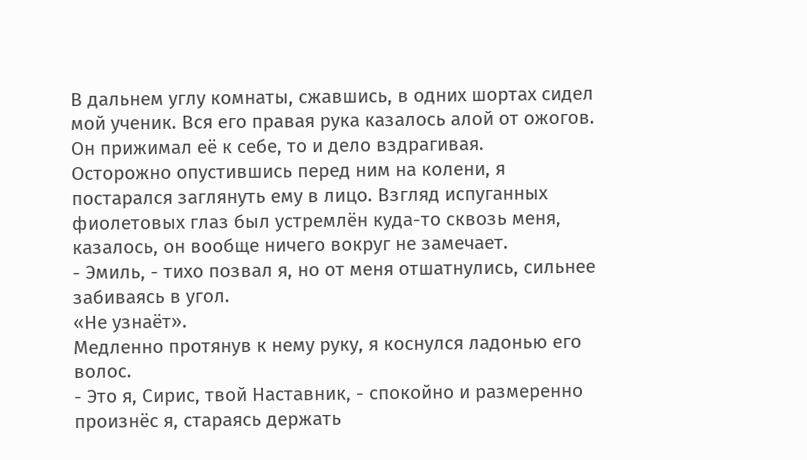В дальнем углу комнаты, сжавшись, в одних шортах сидел мой ученик. Вся его правая рука казалось алой от ожогов. Он прижимал её к себе, то и дело вздрагивая.
Осторожно опустившись перед ним на колени, я постарался заглянуть ему в лицо. Взгляд испуганных фиолетовых глаз был устремлён куда-то сквозь меня, казалось, он вообще ничего вокруг не замечает.
- Эмиль, - тихо позвал я, но от меня отшатнулись, сильнее забиваясь в угол.
«Не узнаёт».
Медленно протянув к нему руку, я коснулся ладонью его волос.
- Это я, Сирис, твой Наставник, - спокойно и размеренно произнёс я, стараясь держать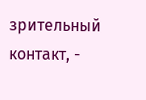зрительный контакт, -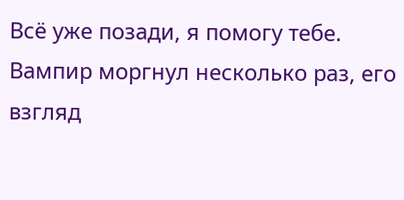Всё уже позади, я помогу тебе.
Вампир моргнул несколько раз, его взгляд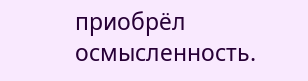приобрёл осмысленность.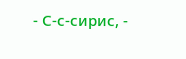- С-с-сирис, -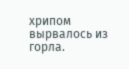хрипом вырвалось из горла.